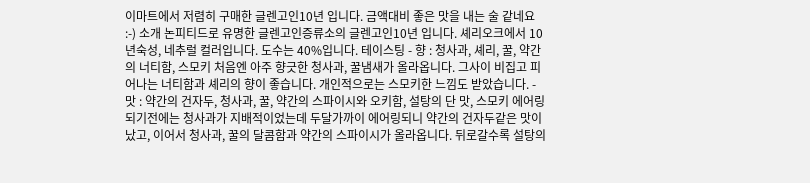이마트에서 저렴히 구매한 글렌고인10년 입니다. 금액대비 좋은 맛을 내는 술 같네요 :-) 소개 논피티드로 유명한 글렌고인증류소의 글렌고인10년 입니다. 셰리오크에서 10년숙성, 네추럴 컬러입니다. 도수는 40%입니다. 테이스팅 - 향 : 청사과, 셰리, 꿀, 약간의 너티함, 스모키 처음엔 아주 향긋한 청사과, 꿀냄새가 올라옵니다. 그사이 비집고 피어나는 너티함과 셰리의 향이 좋습니다. 개인적으로는 스모키한 느낌도 받았습니다. - 맛 : 약간의 건자두, 청사과, 꿀, 약간의 스파이시와 오키함, 설탕의 단 맛, 스모키 에어링되기전에는 청사과가 지배적이었는데 두달가까이 에어링되니 약간의 건자두같은 맛이 났고, 이어서 청사과, 꿀의 달콤함과 약간의 스파이시가 올라옵니다. 뒤로갈수록 설탕의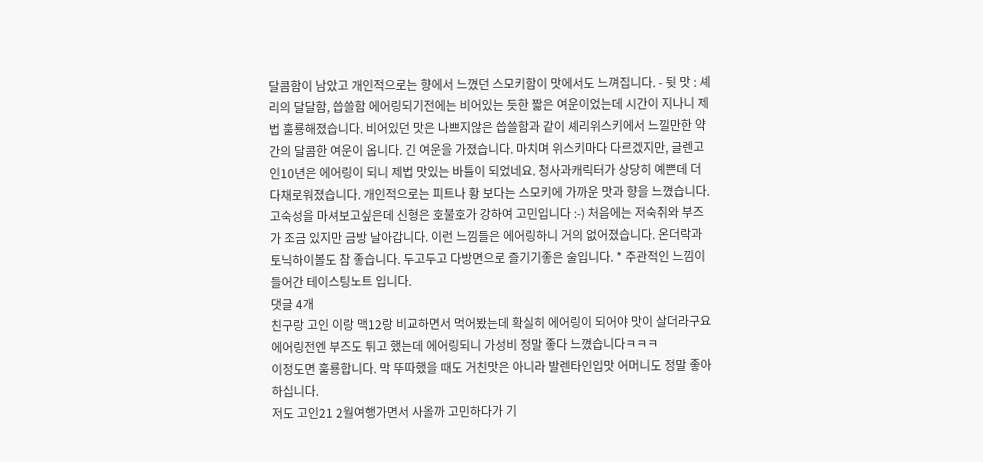달콤함이 남았고 개인적으로는 향에서 느꼈던 스모키함이 맛에서도 느껴집니다. - 뒷 맛 : 셰리의 달달함, 씁쓸함 에어링되기전에는 비어있는 듯한 짧은 여운이었는데 시간이 지나니 제법 훌룡해졌습니다. 비어있던 맛은 나쁘지않은 씁쓸함과 같이 셰리위스키에서 느낄만한 약간의 달콤한 여운이 옵니다. 긴 여운을 가졌습니다. 마치며 위스키마다 다르겠지만, 글렌고인10년은 에어링이 되니 제법 맛있는 바틀이 되었네요. 청사과캐릭터가 상당히 예쁜데 더 다채로워졌습니다. 개인적으로는 피트나 황 보다는 스모키에 가까운 맛과 향을 느꼈습니다. 고숙성을 마셔보고싶은데 신형은 호불호가 강하여 고민입니다 :-) 처음에는 저숙취와 부즈가 조금 있지만 금방 날아갑니다. 이런 느낌들은 에어링하니 거의 없어졌습니다. 온더락과 토닉하이볼도 참 좋습니다. 두고두고 다방면으로 즐기기좋은 술입니다. * 주관적인 느낌이 들어간 테이스팅노트 입니다.
댓글 4개
친구랑 고인 이랑 맥12랑 비교하면서 먹어봤는데 확실히 에어링이 되어야 맛이 살더라구요 에어링전엔 부즈도 튀고 했는데 에어링되니 가성비 정말 좋다 느꼈습니다ㅋㅋㅋ
이정도면 훌룡합니다. 막 뚜따했을 때도 거친맛은 아니라 발렌타인입맛 어머니도 정말 좋아하십니다.
저도 고인21 2월여행가면서 사올까 고민하다가 기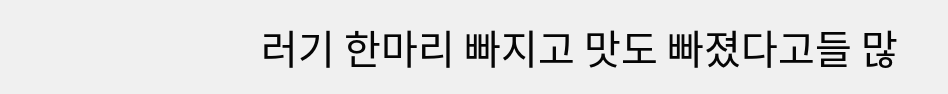러기 한마리 빠지고 맛도 빠졌다고들 많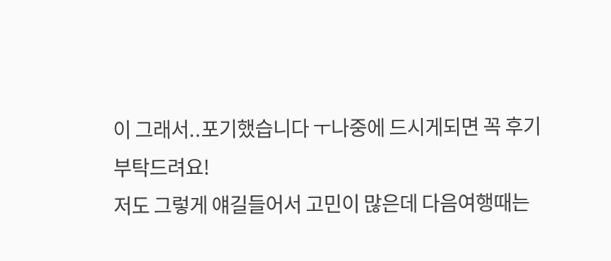이 그래서..포기했습니다 ㅜ나중에 드시게되면 꼭 후기 부탁드려요!
저도 그렇게 얘길들어서 고민이 많은데 다음여행때는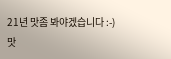21년 맛좀 봐야겠습니다 :-) 맛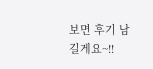보면 후기 남길게요~!!